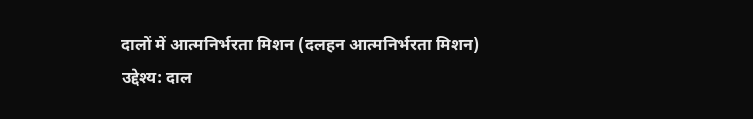दालों में आत्मनिर्भरता मिशन (दलहन आत्मनिर्भरता मिशन)
उद्देश्य: दाल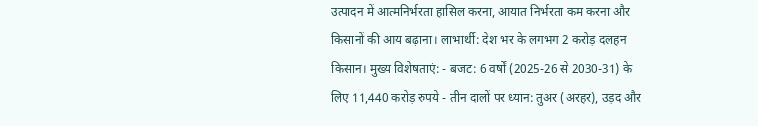उत्पादन में आत्मनिर्भरता हासिल करना, आयात निर्भरता कम करना और किसानों की आय बढ़ाना। लाभार्थी: देश भर के लगभग 2 करोड़ दलहन किसान। मुख्य विशेषताएं: - बजट: 6 वर्षों (2025-26 से 2030-31) के लिए 11,440 करोड़ रुपये - तीन दालों पर ध्यान: तुअर (अरहर), उड़द और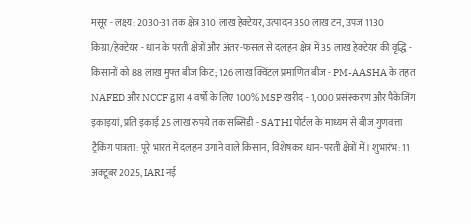मसूर - लक्ष्य: 2030-31 तक क्षेत्र 310 लाख हेक्टेयर, उत्पादन 350 लाख टन, उपज 1130 किग्रा/हेक्टेयर - धान के परती क्षेत्रों और अंतर-फसल से दलहन क्षेत्र में 35 लाख हेक्टेयर की वृद्धि - किसानों को 88 लाख मुफ्त बीज किट; 126 लाख क्विंटल प्रमाणित बीज - PM-AASHA के तहत NAFED और NCCF द्वारा 4 वर्षों के लिए 100% MSP खरीद - 1,000 प्रसंस्करण और पैकेजिंग इकाइयां, प्रति इकाई 25 लाख रुपये तक सब्सिडी - SATHI पोर्टल के माध्यम से बीज गुणवत्ता ट्रैकिंग पात्रता: पूरे भारत में दलहन उगाने वाले किसान, विशेषकर धान-परती क्षेत्रों में। शुभारंभ: 11 अक्टूबर 2025, IARI नई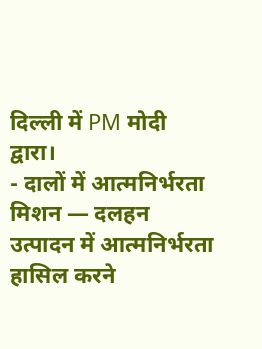दिल्ली में PM मोदी द्वारा।
- दालों में आत्मनिर्भरता मिशन — दलहन उत्पादन में आत्मनिर्भरता हासिल करने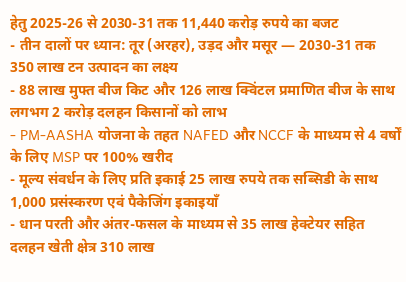हेतु 2025-26 से 2030-31 तक 11,440 करोड़ रुपये का बजट
- तीन दालों पर ध्यान: तूर (अरहर), उड़द और मसूर — 2030-31 तक 350 लाख टन उत्पादन का लक्ष्य
- 88 लाख मुफ्त बीज किट और 126 लाख क्विंटल प्रमाणित बीज के साथ लगभग 2 करोड़ दलहन किसानों को लाभ
- PM-AASHA योजना के तहत NAFED और NCCF के माध्यम से 4 वर्षों के लिए MSP पर 100% खरीद
- मूल्य संवर्धन के लिए प्रति इकाई 25 लाख रुपये तक सब्सिडी के साथ 1,000 प्रसंस्करण एवं पैकेजिंग इकाइयाँ
- धान परती और अंतर-फसल के माध्यम से 35 लाख हेक्टेयर सहित दलहन खेती क्षेत्र 310 लाख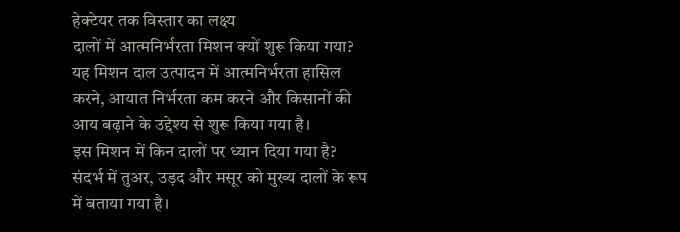हेक्टेयर तक विस्तार का लक्ष्य
दालों में आत्मनिर्भरता मिशन क्यों शुरू किया गया?
यह मिशन दाल उत्पादन में आत्मनिर्भरता हासिल करने, आयात निर्भरता कम करने और किसानों की आय बढ़ाने के उद्देश्य से शुरू किया गया है।
इस मिशन में किन दालों पर ध्यान दिया गया है?
संदर्भ में तुअर, उड़द और मसूर को मुख्य दालों के रूप में बताया गया है।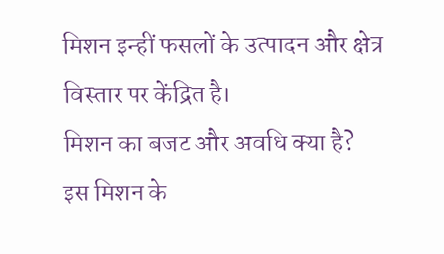मिशन इन्हीं फसलों के उत्पादन और क्षेत्र विस्तार पर केंद्रित है।
मिशन का बजट और अवधि क्या है?
इस मिशन के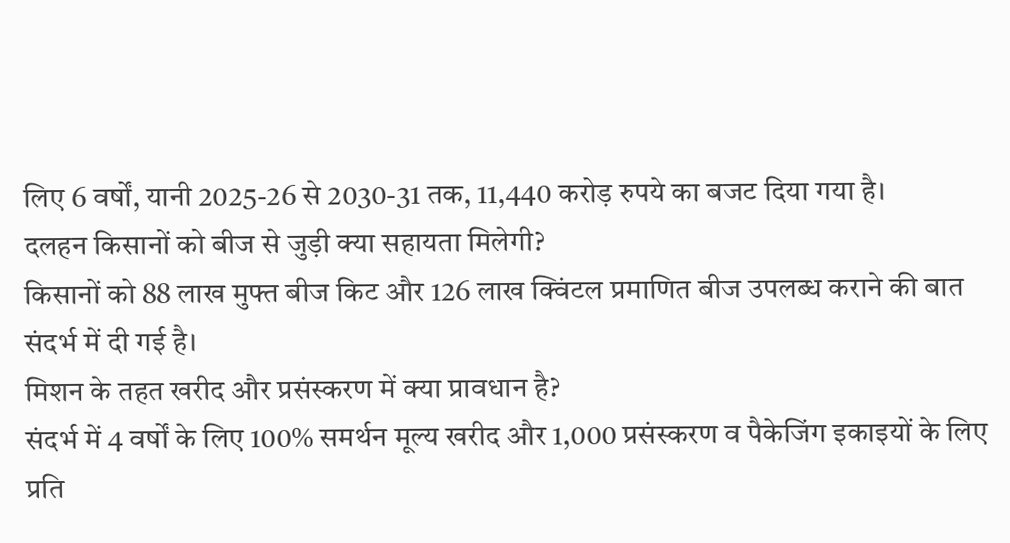लिए 6 वर्षों, यानी 2025-26 से 2030-31 तक, 11,440 करोड़ रुपये का बजट दिया गया है।
दलहन किसानों को बीज से जुड़ी क्या सहायता मिलेगी?
किसानों को 88 लाख मुफ्त बीज किट और 126 लाख क्विंटल प्रमाणित बीज उपलब्ध कराने की बात संदर्भ में दी गई है।
मिशन के तहत खरीद और प्रसंस्करण में क्या प्रावधान है?
संदर्भ में 4 वर्षों के लिए 100% समर्थन मूल्य खरीद और 1,000 प्रसंस्करण व पैकेजिंग इकाइयों के लिए प्रति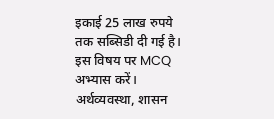इकाई 25 लाख रुपये तक सब्सिडी दी गई है।
इस विषय पर MCQ अभ्यास करें।
अर्थव्यवस्था, शासन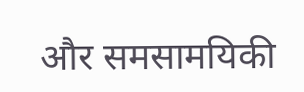और समसामयिकी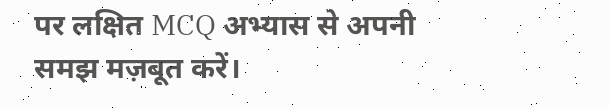पर लक्षित MCQ अभ्यास से अपनी समझ मज़बूत करें।